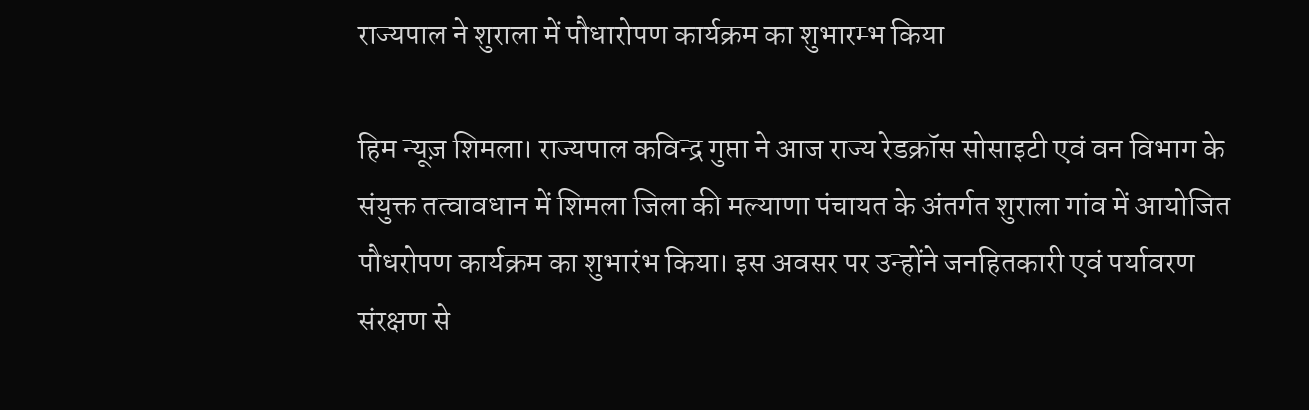राज्यपाल ने शुराला में पौधारोपण कार्यक्रम का शुभारम्भ किया

हिम न्यूज़ शिमला। राज्यपाल कविन्द्र गुप्ता ने आज राज्य रेडक्रॉस सोसाइटी एवं वन विभाग के संयुक्त तत्वावधान में शिमला जिला की मल्याणा पंचायत के अंतर्गत शुराला गांव में आयोजित पौधरोपण कार्यक्रम का शुभारंभ किया। इस अवसर पर उन्होंने जनहितकारी एवं पर्यावरण संरक्षण से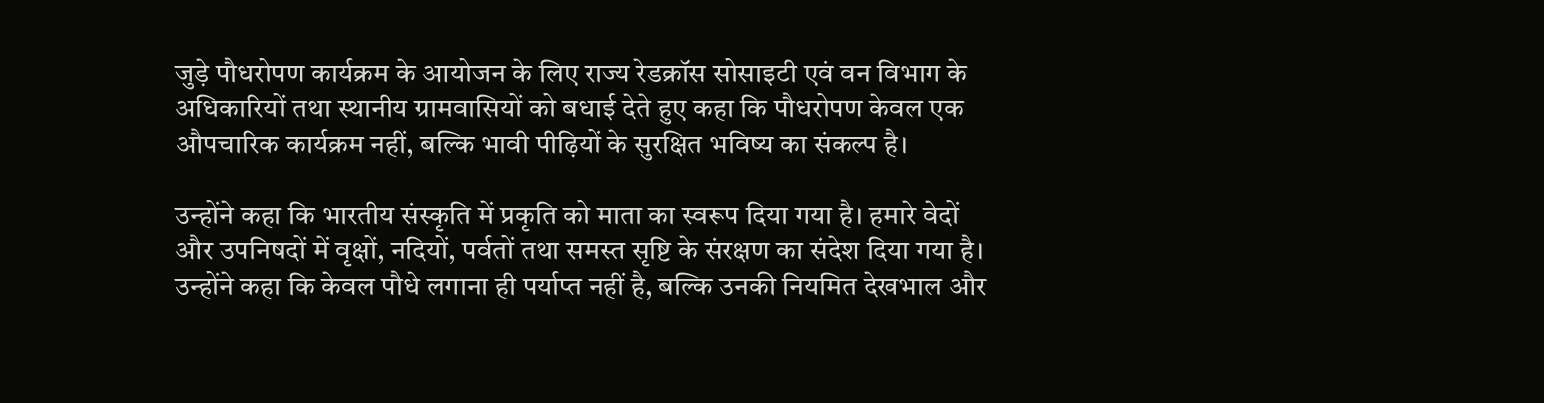जुड़े पौधरोपण कार्यक्रम के आयोजन के लिए राज्य रेडक्रॉस सोसाइटी एवं वन विभाग के अधिकारियों तथा स्थानीय ग्रामवासियों को बधाई देते हुए कहा कि पौधरोपण केवल एक औपचारिक कार्यक्रम नहीं, बल्कि भावी पीढ़ियों के सुरक्षित भविष्य का संकल्प है।

उन्होंने कहा कि भारतीय संस्कृति में प्रकृति को माता का स्वरूप दिया गया है। हमारे वेदों और उपनिषदों में वृक्षों, नदियों, पर्वतों तथा समस्त सृष्टि के संरक्षण का संदेश दिया गया है। उन्होंने कहा कि केवल पौधे लगाना ही पर्याप्त नहीं है, बल्कि उनकी नियमित देखभाल और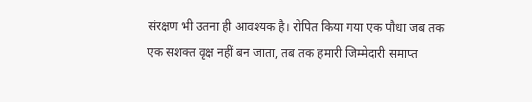संरक्षण भी उतना ही आवश्यक है। रोपित किया गया एक पौधा जब तक एक सशक्त वृक्ष नहीं बन जाता, तब तक हमारी जिम्मेदारी समाप्त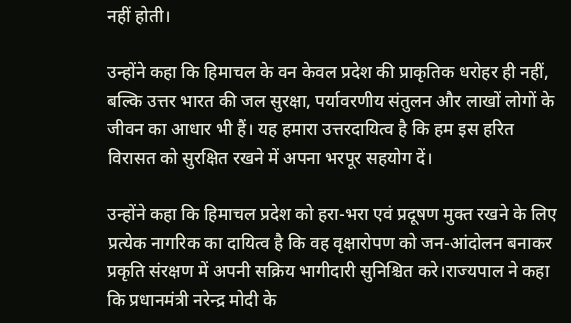नहीं होती।

उन्होंने कहा कि हिमाचल के वन केवल प्रदेश की प्राकृतिक धरोहर ही नहीं, बल्कि उत्तर भारत की जल सुरक्षा, पर्यावरणीय संतुलन और लाखों लोगों के जीवन का आधार भी हैं। यह हमारा उत्तरदायित्व है कि हम इस हरित विरासत को सुरक्षित रखने में अपना भरपूर सहयोग दें।

उन्होंने कहा कि हिमाचल प्रदेश को हरा-भरा एवं प्रदूषण मुक्त रखने के लिए प्रत्येक नागरिक का दायित्व है कि वह वृक्षारोपण को जन-आंदोलन बनाकर प्रकृति संरक्षण में अपनी सक्रिय भागीदारी सुनिश्चित करे।राज्यपाल ने कहा कि प्रधानमंत्री नरेन्द्र मोदी के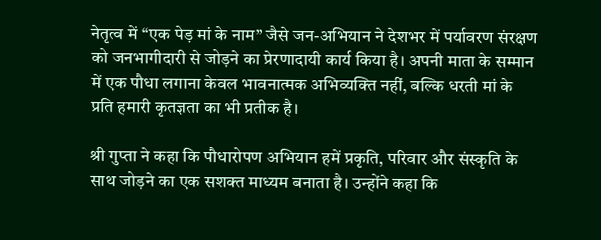नेतृत्व में ‘‘एक पेड़ मां के नाम’’ जैसे जन-अभियान ने देशभर में पर्यावरण संरक्षण को जनभागीदारी से जोड़ने का प्रेरणादायी कार्य किया है। अपनी माता के सम्मान में एक पौधा लगाना केवल भावनात्मक अभिव्यक्ति नहीं, बल्कि धरती मां के प्रति हमारी कृतज्ञता का भी प्रतीक है।

श्री गुप्ता ने कहा कि पौधारोपण अभियान हमें प्रकृति, परिवार और संस्कृति के साथ जोड़ने का एक सशक्त माध्यम बनाता है। उन्होंने कहा कि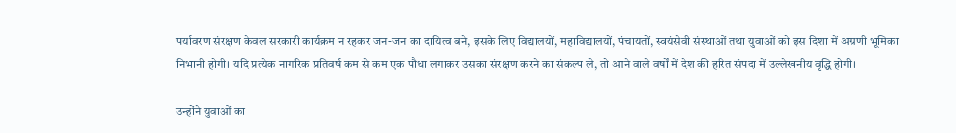पर्यावरण संरक्षण केवल सरकारी कार्यक्रम न रहकर जन-जन का दायित्व बने, इसके लिए विद्यालयों, महाविद्यालयों, पंचायतों, स्वयंसेवी संस्थाओं तथा युवाओं को इस दिशा में अग्रणी भूमिका निभानी होगी। यदि प्रत्येक नागरिक प्रतिवर्ष कम से कम एक पौधा लगाकर उसका संरक्षण करने का संकल्प ले, तो आने वाले वर्षों में देश की हरित संपदा में उल्लेखनीय वृद्धि होगी।

उन्होंने युवाओं का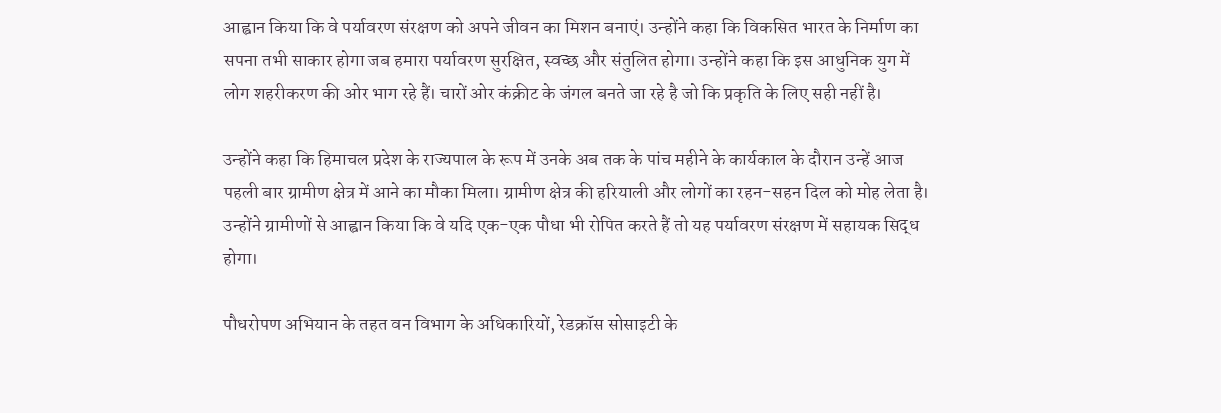आह्वान किया कि वे पर्यावरण संरक्षण को अपने जीवन का मिशन बनाएं। उन्होंने कहा कि विकसित भारत के निर्माण का सपना तभी साकार होगा जब हमारा पर्यावरण सुरक्षित, स्वच्छ और संतुलित होगा। उन्होंने कहा कि इस आधुनिक युग में लोग शहरीकरण की ओर भाग रहे हैं। चारों ओर कंक्रीट के जंगल बनते जा रहे है जो कि प्रकृति के लिए सही नहीं है।

उन्होंने कहा कि हिमाचल प्रदेश के राज्यपाल के रूप में उनके अब तक के पांच महीने के कार्यकाल के दौरान उन्हें आज पहली बार ग्रामीण क्षेत्र में आने का मौका मिला। ग्रामीण क्षेत्र की हरियाली और लोगों का रहन-सहन दिल को मोह लेता है। उन्होंने ग्रामीणों से आह्वान किया कि वे यदि एक-एक पौधा भी रोपित करते हैं तो यह पर्यावरण संरक्षण में सहायक सिद्ध होगा।

पौधरोपण अभियान के तहत वन विभाग के अधिकारियों, रेडक्रॉस सोसाइटी के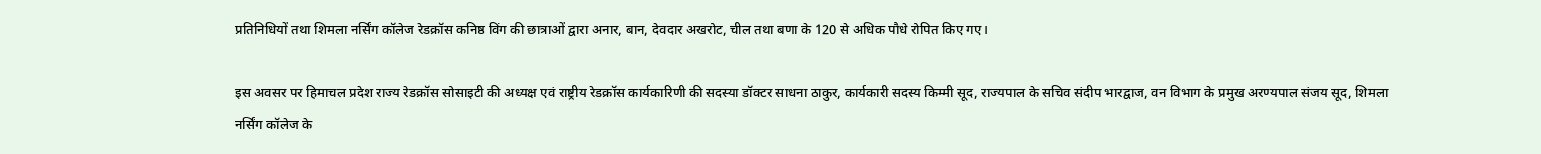प्रतिनिधियों तथा शिमला नर्सिंग कॉलेज रेडक्रॉस कनिष्ठ विंग की छात्राओं द्वारा अनार, बान, देवदार अखरोट, चील तथा बणा के 120 से अधिक पौधे रोपित किए गए।

इस अवसर पर हिमाचल प्रदेश राज्य रेडक्रॉस सोसाइटी की अध्यक्ष एवं राष्ट्रीय रेडक्रॉस कार्यकारिणी की सदस्या डॉक्टर साधना ठाकुर, कार्यकारी सदस्य किम्मी सूद, राज्यपाल के सचिव संदीप भारद्वाज, वन विभाग के प्रमुख अरण्यपाल संजय सूद, शिमला नर्सिंग कॉलेज के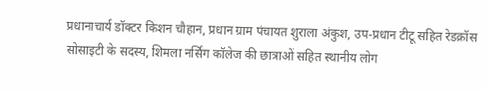प्रधानाचार्य डॉक्टर किशन चौहान, प्रधान ग्राम पंचायत शुराला अंकुश, उप-प्रधान टीटू सहित रेडक्रॉस सोसाइटी के सदस्य, शिमला नर्सिंग कॉलेज की छात्राओं सहित स्थानीय लोग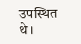उपस्थित थे।